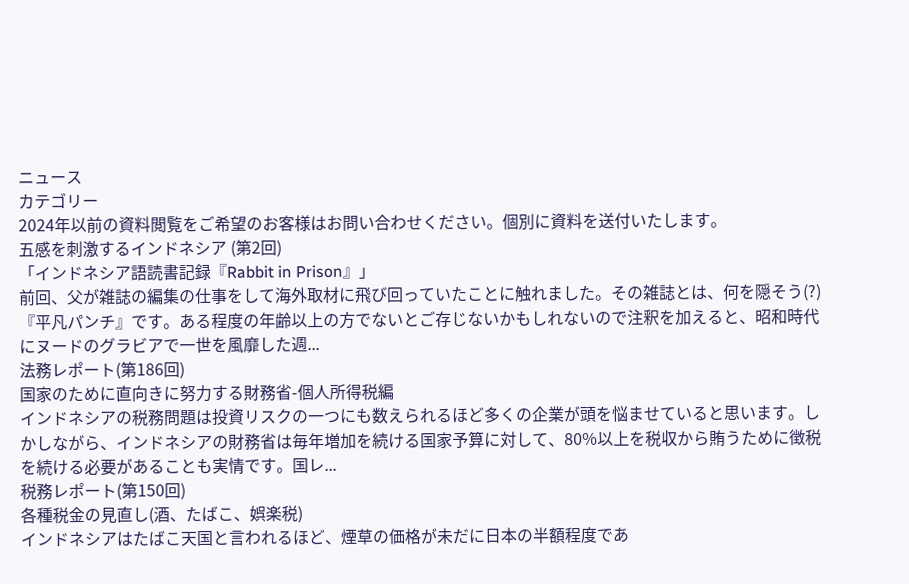ニュース
カテゴリー
2024年以前の資料閲覧をご希望のお客様はお問い合わせください。個別に資料を送付いたします。
五感を刺激するインドネシア (第2回)
「インドネシア語読書記録『Rabbit in Prison』」
前回、父が雑誌の編集の仕事をして海外取材に飛び回っていたことに触れました。その雑誌とは、何を隠そう(?)『平凡パンチ』です。ある程度の年齢以上の方でないとご存じないかもしれないので注釈を加えると、昭和時代にヌードのグラビアで一世を風靡した週...
法務レポート(第186回)
国家のために直向きに努力する財務省-個人所得税編
インドネシアの税務問題は投資リスクの一つにも数えられるほど多くの企業が頭を悩ませていると思います。しかしながら、インドネシアの財務省は毎年増加を続ける国家予算に対して、80%以上を税収から賄うために徴税を続ける必要があることも実情です。国レ...
税務レポート(第150回)
各種税金の見直し(酒、たばこ、娯楽税)
インドネシアはたばこ天国と言われるほど、煙草の価格が未だに日本の半額程度であ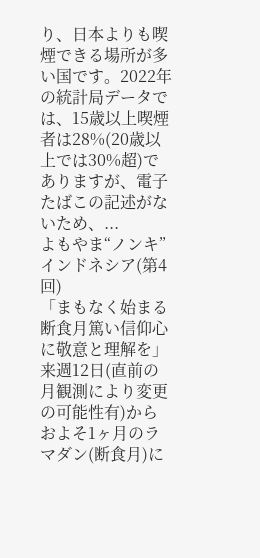り、日本よりも喫煙できる場所が多い国です。2022年の統計局データでは、15歳以上喫煙者は28%(20歳以上では30%超)でありますが、電子たばこの記述がないため、...
よもやま“ノンキ”インドネシア(第4回)
「まもなく始まる断食月篤い信仰心に敬意と理解を」
来週12日(直前の月観測により変更の可能性有)からおよそ1ヶ月のラマダン(断食月)に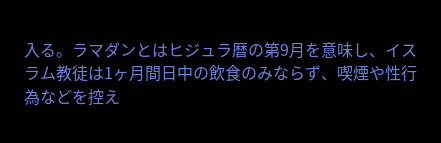入る。ラマダンとはヒジュラ暦の第9月を意味し、イスラム教徒は1ヶ月間日中の飲食のみならず、喫煙や性行為などを控え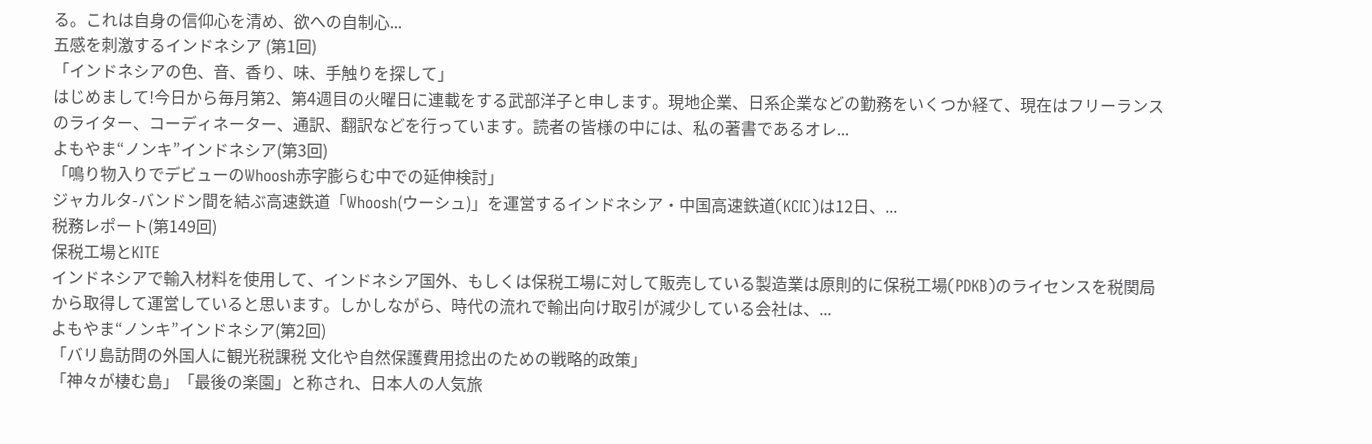る。これは自身の信仰心を清め、欲への自制心...
五感を刺激するインドネシア (第1回)
「インドネシアの色、音、香り、味、手触りを探して」
はじめまして!今日から毎月第2、第4週目の火曜日に連載をする武部洋子と申します。現地企業、日系企業などの勤務をいくつか経て、現在はフリーランスのライター、コーディネーター、通訳、翻訳などを行っています。読者の皆様の中には、私の著書であるオレ...
よもやま“ノンキ”インドネシア(第3回)
「鳴り物入りでデビューのWhoosh赤字膨らむ中での延伸検討」
ジャカルタ-バンドン間を結ぶ高速鉄道「Whoosh(ウーシュ)」を運営するインドネシア・中国高速鉄道(KCIC)は12日、...
税務レポート(第149回)
保税工場とKITE
インドネシアで輸入材料を使用して、インドネシア国外、もしくは保税工場に対して販売している製造業は原則的に保税工場(PDKB)のライセンスを税関局から取得して運営していると思います。しかしながら、時代の流れで輸出向け取引が減少している会社は、...
よもやま“ノンキ”インドネシア(第2回)
「バリ島訪問の外国人に観光税課税 文化や自然保護費用捻出のための戦略的政策」
「神々が棲む島」「最後の楽園」と称され、日本人の人気旅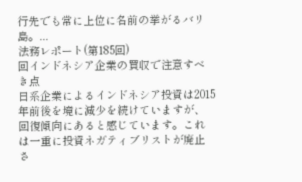行先でも常に上位に名前の挙がるバリ島。...
法務レポート(第185回)
回インドネシア企業の買収で注意すべき点
日系企業によるインドネシア投資は2015年前後を境に減少を続けていますが、回復傾向にあると感じています。これは一重に投資ネガティブリストが廃止さ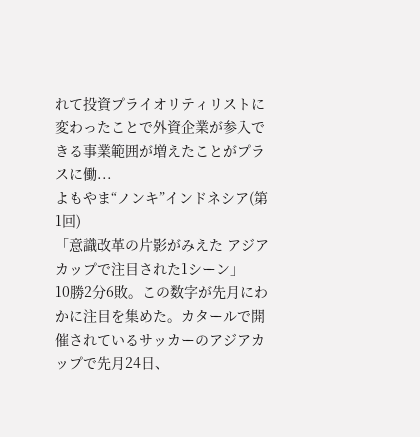れて投資プライオリティリストに変わったことで外資企業が参入できる事業範囲が増えたことがプラスに働...
よもやま“ノンキ”インドネシア(第1回)
「意識改革の片影がみえた アジアカップで注目された1シーン」
10勝2分6敗。この数字が先月にわかに注目を集めた。カタールで開催されているサッカーのアジアカップで先月24日、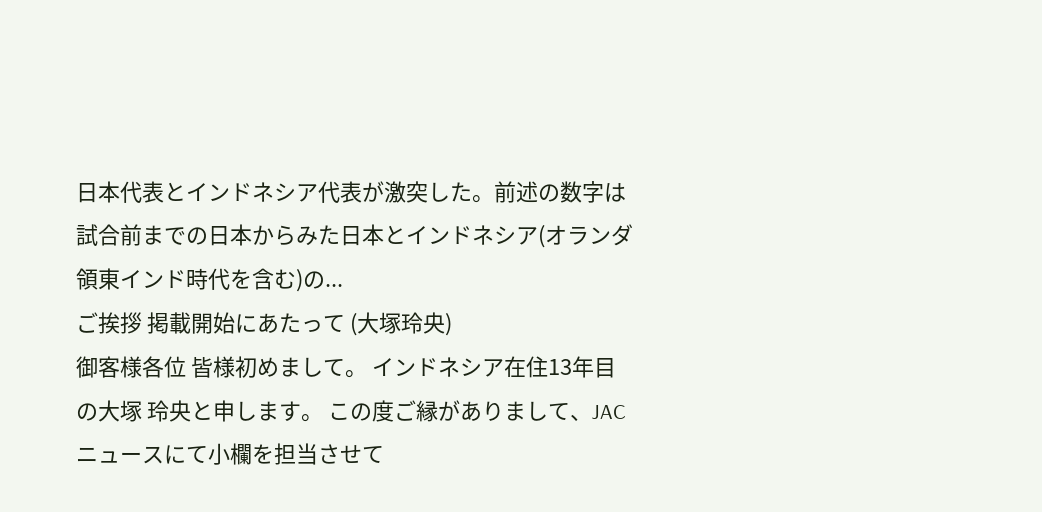日本代表とインドネシア代表が激突した。前述の数字は試合前までの日本からみた日本とインドネシア(オランダ領東インド時代を含む)の...
ご挨拶 掲載開始にあたって (大塚玲央)
御客様各位 皆様初めまして。 インドネシア在住13年目の大塚 玲央と申します。 この度ご縁がありまして、JACニュースにて小欄を担当させて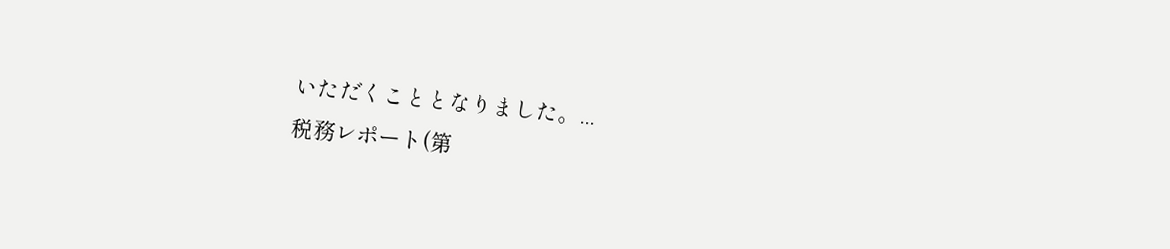いただくこととなりました。...
税務レポート(第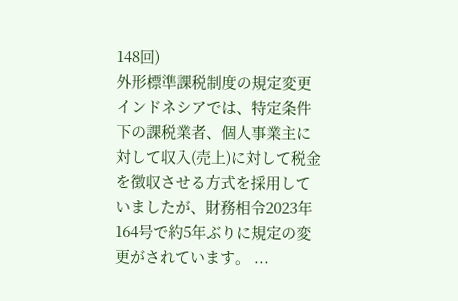148回)
外形標準課税制度の規定変更
インドネシアでは、特定条件下の課税業者、個人事業主に対して収入(売上)に対して税金を徴収させる方式を採用していましたが、財務相令2023年164号で約5年ぶりに規定の変更がされています。 ...